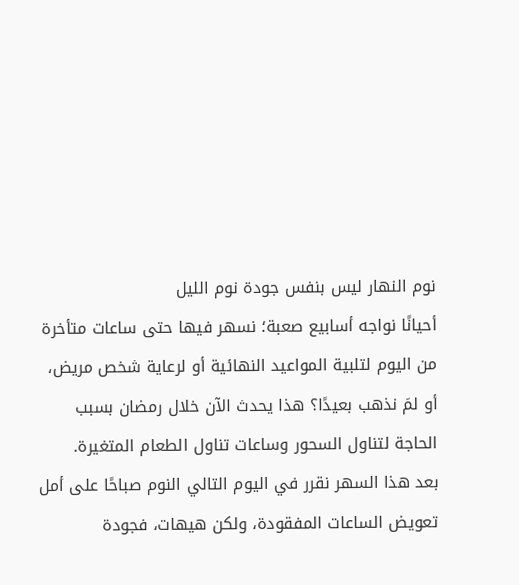نوم النهار ليس بنفس جودة نوم الليل
أحيانًا نواجه أسابيع صعبة؛ نسهر فيها حتى ساعات متأخرة من اليوم لتلبية المواعيد النهائية أو لرعاية شخص مريض، أو لمَ نذهب بعيدًا؟ هذا يحدث الآن خلال رمضان بسبب الحاجة لتناول السحور وساعات تناول الطعام المتغيرة.
بعد هذا السهر نقرر في اليوم التالي النوم صباحًا على أمل تعويض الساعات المفقودة، ولكن هيهات، فجودة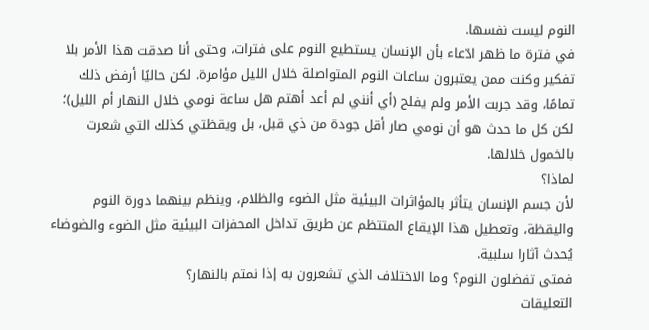النوم ليست نفسها.
في فترة ما ظهر ادّعاء بأن الإنسان يستطيع النوم على فترات، وحتى أنا صدقت هذا الأمر بلا تفكير وكنت ممن يعتبرون ساعات النوم المتواصلة خلال الليل مؤامرة. لكن حاليًا أرفض ذلك تمامًا، وقد جربت الأمر ولم يفلح (أي أنني لم أعد أهتم هل ساعة نومي خلال النهار أم الليل)؛ لكن كل ما حدث هو أن نومي صار أقل جودة من ذي قبل، بل ويقظتي كذلك التي شعرت بالخمول خلالها.
لماذا؟
لأن جسم الإنسان يتأثر بالمؤاثرات البيئية مثل الضوء والظلام، وينظم بينهما دورة النوم واليقظة، وتعطيل هذا الإيقاع المتتظم عن طريق تداخل المحفزات البيئية مثل الضوء والضوضاء يُحدث آثارا سلبية.
فمتى تفضلون النوم؟ وما الاختلاف الذي تشعرون به إذا نمتم بالنهار؟
التعليقات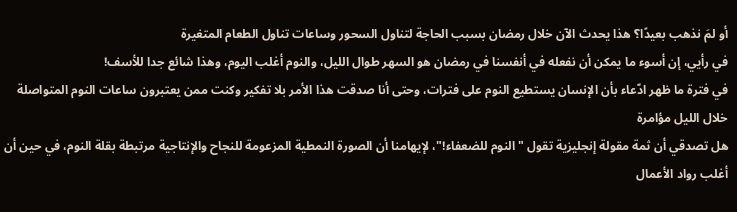أو لمَ نذهب بعيدًا؟ هذا يحدث الآن خلال رمضان بسبب الحاجة لتناول السحور وساعات تناول الطعام المتغيرة
في رأيي، إن أسوء ما يمكن أن نفعله في أنفسنا في رمضان هو السهر طوال الليل، والنوم أغلب اليوم، وهذا شائع جدا للأسف!
في فترة ما ظهر ادّعاء بأن الإنسان يستطيع النوم على فترات، وحتى أنا صدقت هذا الأمر بلا تفكير وكنت ممن يعتبرون ساعات النوم المتواصلة خلال الليل مؤامرة
هل تصدقي أن ثمة مقولة إنجليزية تقول "النوم للضعفاء!"، لإيهامنا أن الصورة النمطية المزعومة للنجاح والإنتاجية مرتبطة بقلة النوم، في حين أن أغلب رواد الأعمال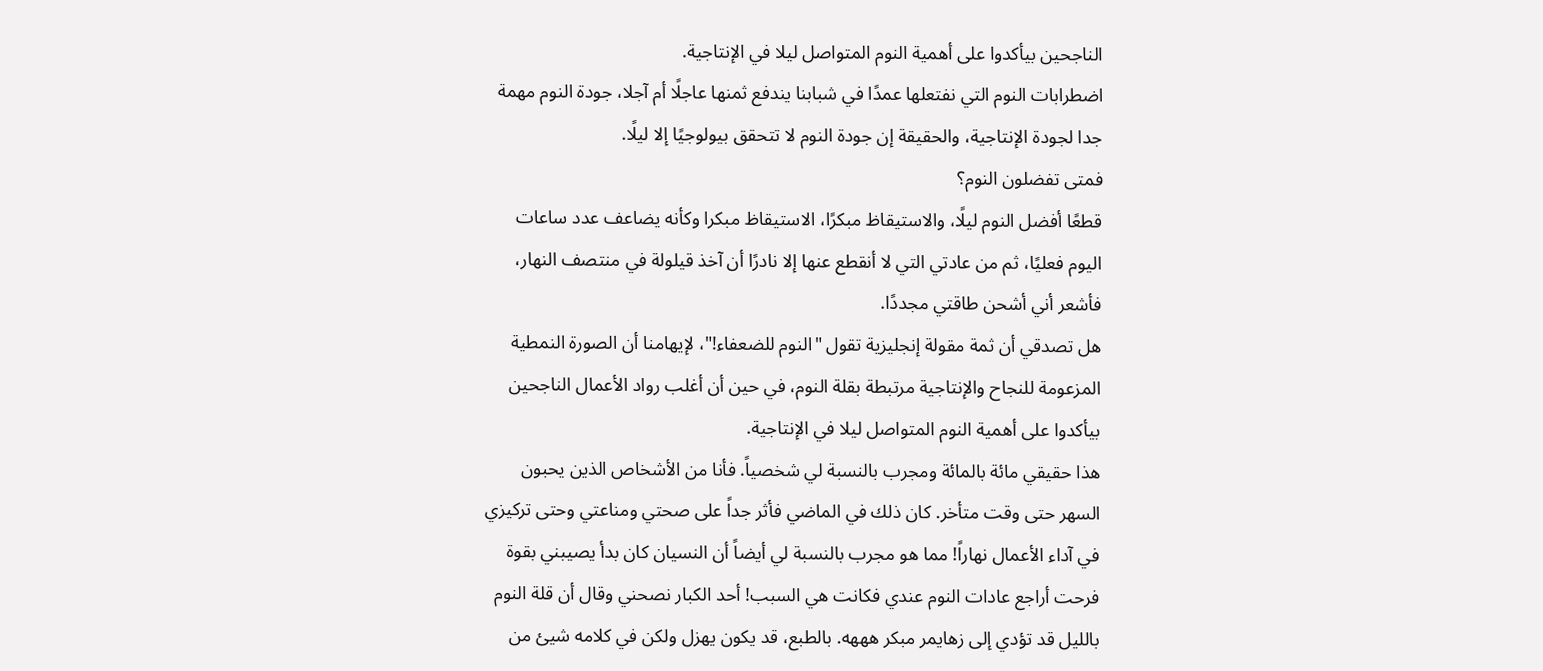الناجحين بيأكدوا على أهمية النوم المتواصل ليلا في الإنتاجية.
اضطرابات النوم التي نفتعلها عمدًا في شبابنا يندفع ثمنها عاجلًا أم آجلا، جودة النوم مهمة جدا لجودة الإنتاجية، والحقيقة إن جودة النوم لا تتحقق بيولوجيًا إلا ليلًا.
فمتى تفضلون النوم؟
قطعًا أفضل النوم ليلًا، والاستيقاظ مبكرًا، الاستيقاظ مبكرا وكأنه يضاعف عدد ساعات اليوم فعليًا، ثم من عادتي التي لا أنقطع عنها إلا نادرًا أن آخذ قيلولة في منتصف النهار، فأشعر أني أشحن طاقتي مجددًا.
هل تصدقي أن ثمة مقولة إنجليزية تقول "النوم للضعفاء!"، لإيهامنا أن الصورة النمطية المزعومة للنجاح والإنتاجية مرتبطة بقلة النوم، في حين أن أغلب رواد الأعمال الناجحين بيأكدوا على أهمية النوم المتواصل ليلا في الإنتاجية.
هذا حقيقي مائة بالمائة ومجرب بالنسبة لي شخصياً. فأنا من الأشخاص الذين يحبون السهر حتى وقت متأخر. كان ذلك في الماضي فأثر جداً على صحتي ومناعتي وحتى تركيزي في آداء الأعمال نهاراً! مما هو مجرب بالنسبة لي أيضاً أن النسيان كان بدأ يصيبني بقوة فرحت أراجع عادات النوم عندي فكانت هي السبب! أحد الكبار نصحني وقال أن قلة النوم بالليل قد تؤدي إلى زهايمر مبكر هههه. بالطبع، قد يكون يهزل ولكن في كلامه شيئ من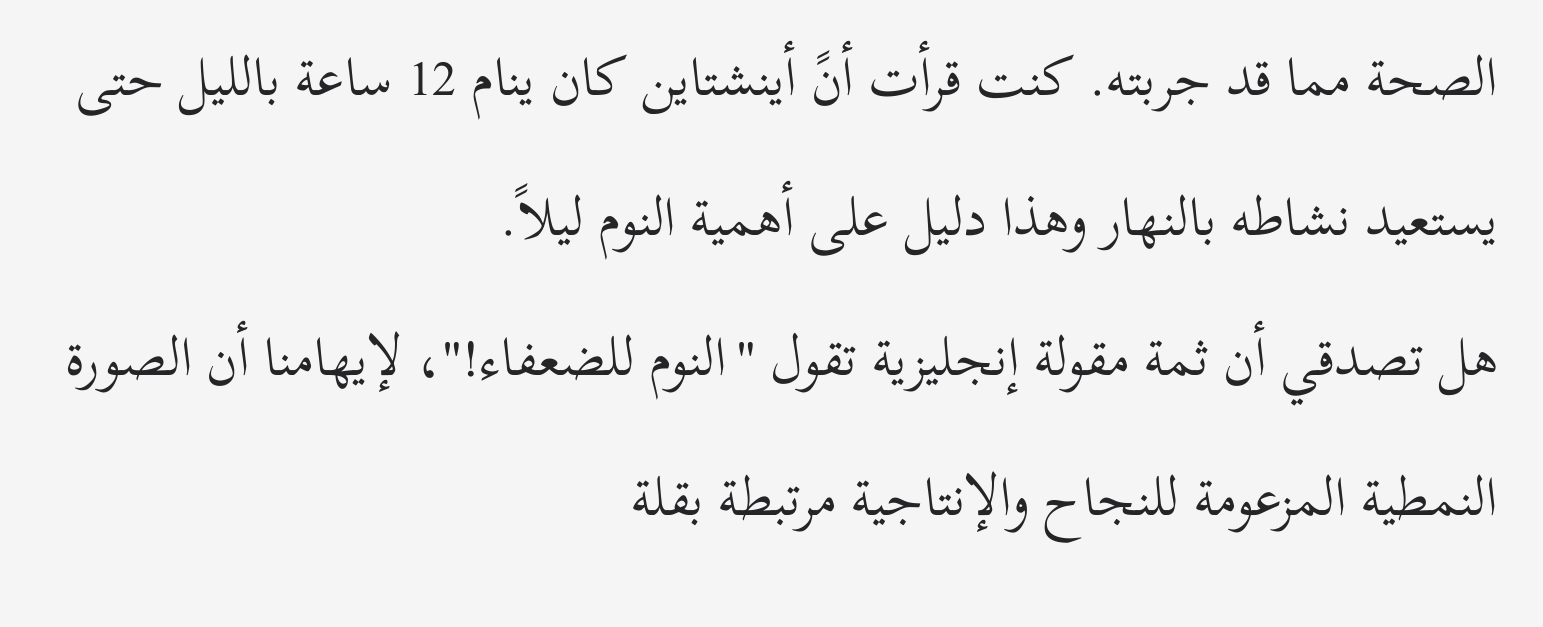الصحة مما قد جربته. كنت قرأت أنً أينشتاين كان ينام 12 ساعة بالليل حتى يستعيد نشاطه بالنهار وهذا دليل على أهمية النوم ليلاً.
هل تصدقي أن ثمة مقولة إنجليزية تقول "النوم للضعفاء!"، لإيهامنا أن الصورة النمطية المزعومة للنجاح والإنتاجية مرتبطة بقلة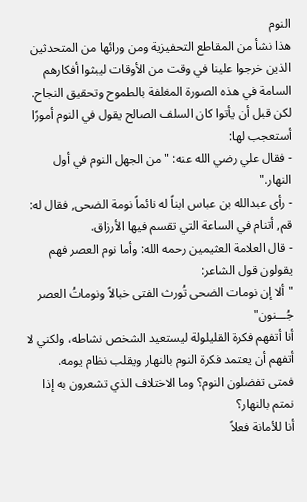النوم
هذا نشأ من المقاطع التحفيزية ومن ورائها من المتحدثين الذين خرجوا علينا في وقت من الأوقات ليبثوا أفكارهم السامة في هذه الصورة المغلفة بالطموح وتحقيق النجاح. لكن قبل أن يأتوا كان السلف الصالح يقول في النوم أمورًا أستعجب لها:
- فقال علي رضي الله عنه: "من الجهل النوم في أول النهار."
- رأى عبدالله بن عباس ابناً له نائماً نومة الضحى, فقال له: قم, أتنام في الساعة التي تقسم فيها الأرزاق.
- قال العلامة العثيمين رحمه الله: وأما نوم العصر فهم يقولون قول الشاعر:
"ألا إن نومات الضحى تُورث الفتى خبالاً ونوماتُ العصر جُـــنون"
أنا أتفهم فكرة القليلولة ليستعيد الشخص نشاطه، ولكني لا أتفهم أن يعتمد فكرة النوم بالنهار ويقلب نظام يومه.
فمتى تفضلون النوم؟ وما الاختلاف الذي تشعرون به إذا نمتم بالنهار؟
أنا للأمانة فعلاً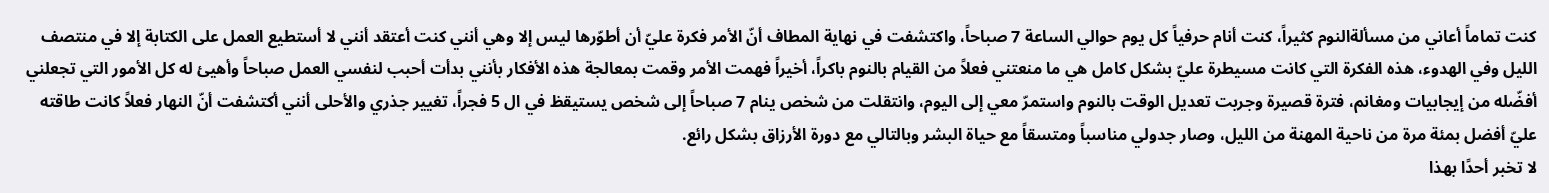كنت تماماً أعاني من مسألةالنوم كثيراً، كنت أنام حرفياً كل يوم حوالي الساعة 7 صباحاً، واكتشفت في نهاية المطاف أنّ الأمر فكرة عليّ أن أطوّرها ليس إلا وهي أنني كنت أعتقد أنني لا أستطيع العمل على الكتابة إلا في منتصف الليل وفي الهدوء، هذه الفكرة التي كانت مسيطرة عليّ بشكل كامل هي ما منعتني فعلاً من القيام بالنوم باكراً، أخيراً فهمت الأمر وقمت بمعالجة هذه الأفكار بأنني بدأت أحبب لنفسي العمل صباحاً وأهيئ له كل الأمور التي تجعلني أفضّله من إيجابيات ومغانم، فترة قصيرة وجربت تعديل الوقت بالنوم واستمرّ معي إلى اليوم، وانتقلت من شخص ينام 7 صباحاً إلى شخص يستيقظ في ال 5 فجراً، تغيير جذري والأحلى أنني أكتشفت أنّ النهار فعلاً كانت طاقته عليّ أفضل بمئة مرة من ناحية المهنة من الليل، وصار جدولي مناسباً ومتسقاً مع حياة البشر وبالتالي مع دورة الأرزاق بشكل رائع.
لا تخبر أحدًا بهذا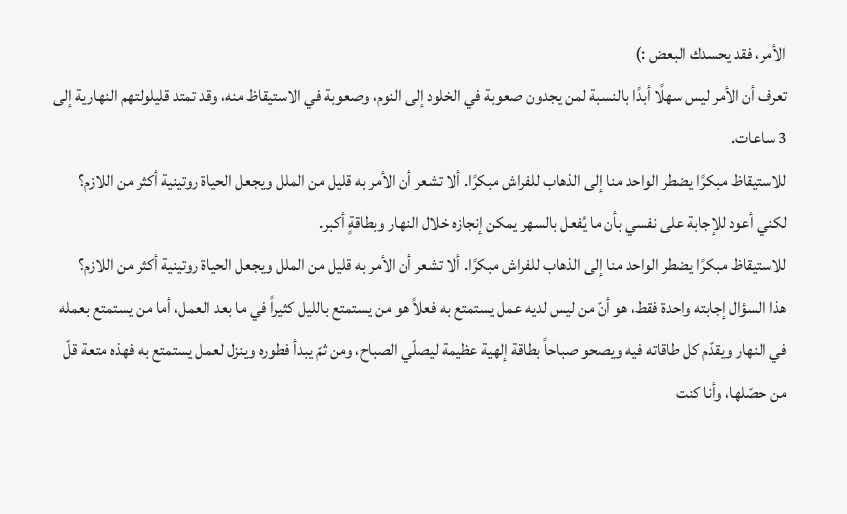الأمر، فقد يحسدك البعض :)
تعرف أن الأمر ليس سهلًا أبدًا بالنسبة لمن يجدون صعوبة في الخلود إلى النوم، وصعوبة في الاستيقاظ منه، وقد تمتد قليلولتهم النهارية إلى 3 ساعات.
للاستيقاظ مبكرًا يضطر الواحد منا إلى الذهاب للفراش مبكرًا. ألا تشعر أن الأمر به قليل من الملل ويجعل الحياة روتينية أكثر من اللازم؟
لكني أعود للإجابة على نفسي بأن ما يُفعل بالسهر يمكن إنجازه خلال النهار وبطاقةٍ أكبر.
للاستيقاظ مبكرًا يضطر الواحد منا إلى الذهاب للفراش مبكرًا. ألا تشعر أن الأمر به قليل من الملل ويجعل الحياة روتينية أكثر من اللازم؟
هذا السؤال إجابته واحدة فقط، هو أنّ من ليس لديه عمل يستمتع به فعلاً هو من يستمتع بالليل كثيراً في ما بعد العمل، أما من يستمتع بعمله في النهار ويقدّم كل طاقاته فيه ويصحو صباحاً بطاقة إلهية عظيمة ليصلّي الصباح، ومن ثمّ يبدأ فطوره وينزل لعمل يستمتع به فهذه متعة قلّ من حصّلها، وأنا كنت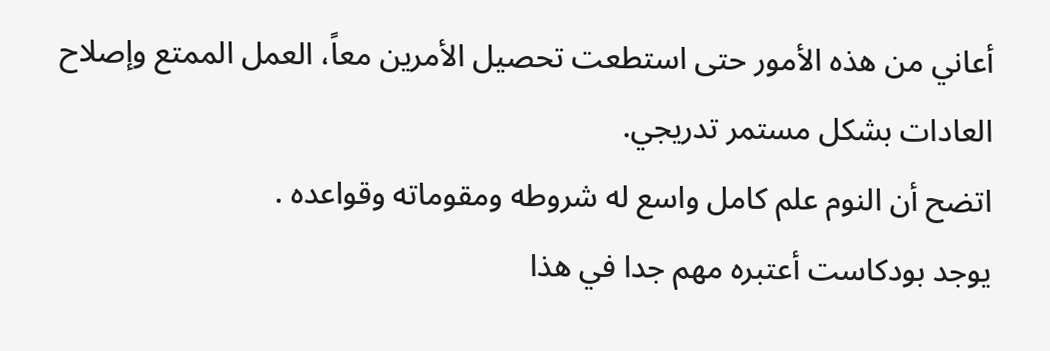أعاني من هذه الأمور حتى استطعت تحصيل الأمرين معاً، العمل الممتع وإصلاح العادات بشكل مستمر تدريجي.
اتضح أن النوم علم كامل واسع له شروطه ومقوماته وقواعده .
يوجد بودكاست أعتبره مهم جدا في هذا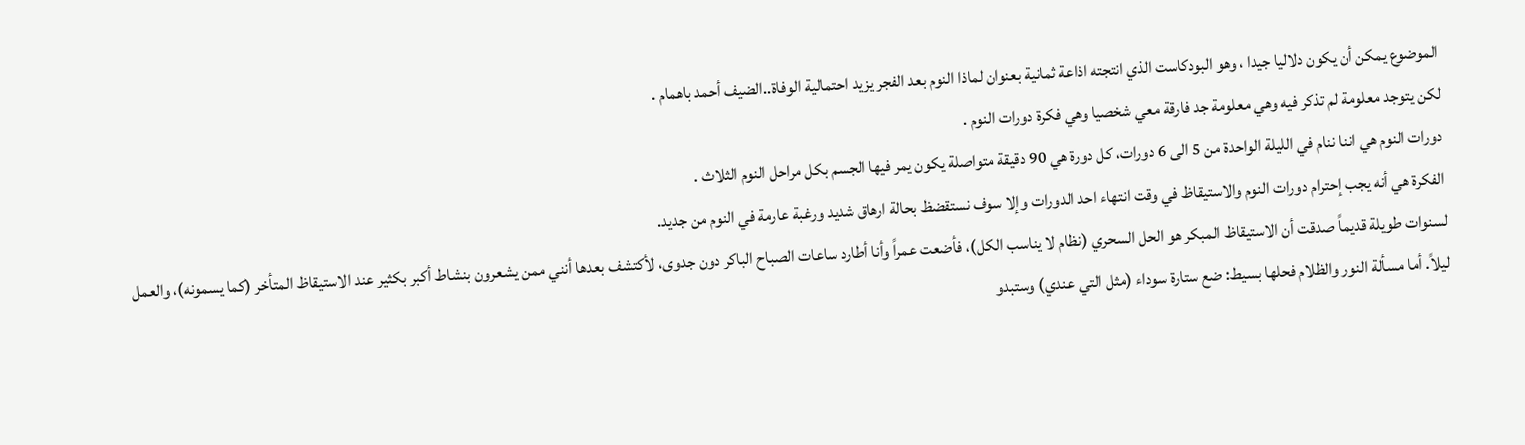الموضوع يمكن أن يكون دلاليا جيدا ، وهو البودكاست الذي انتجته اذاعة ثمانية بعنوان لماذا النوم بعد الفجر يزيد احتمالية الوفاة..الضيف أحمد باهمام .
لكن يتوجد معلومة لم تذكر فيه وهي معلومة جد فارقة معي شخصيا وهي فكرة دورات النوم .
دورات النوم هي اننا ننام في الليلة الواحدة من 5 الى 6 دورات، كل دورة هي 90 دقيقة متواصلة يكون يمر فيها الجسم بكل مراحل النوم الثلاث .
الفكرة هي أنه يجب إحترام دورات النوم والاستيقاظ في وقت انتهاء احد الدورات وإلا سوف نستقضظ بحالة ارهاق شديد ورغبة عارمة في النوم من جديد.
لسنوات طويلة قديماً صدقت أن الاستيقاظ المبكر هو الحل السحري (نظام لا يناسب الكل)، فأضعت عمراً وأنا أطارد ساعات الصباح الباكر دون جدوى، لأكتشف بعدها أنني ممن يشعرون بنشاط أكبر بكثير عند الاستيقاظ المتأخر (كما يسمونه)، والعمل ليلاً. أما مسألة النور والظلام فحلها بسيط: ضع ستارة سوداء (مثل التي عندي) وستبدو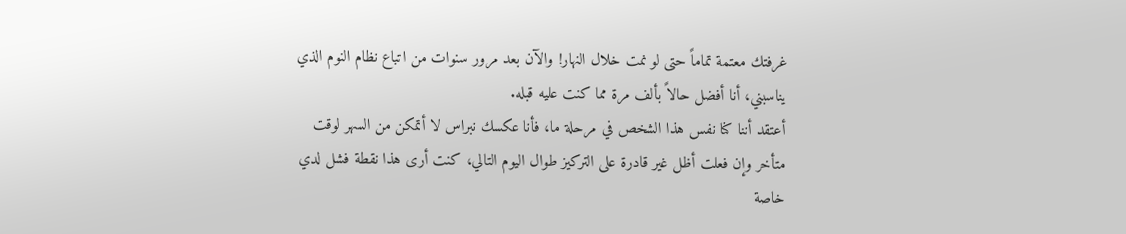غرفتك معتمة تماماً حتى لو نمت خلال النهار! والآن بعد مرور سنوات من اتباع نظام النوم الذي يناسبني، أنا أفضل حالاً بألف مرة مما كنت عليه قبله.
أعتقد أننا كنا نفس هذا الشخص في مرحلة ما، فأنا عكسك نبراس لا أتمكن من السهر لوقت متأخر وإن فعلت أظل غير قادرة على التركيز طوال اليوم التالي، كنت أرى هذا نقطة فشل لدي خاصة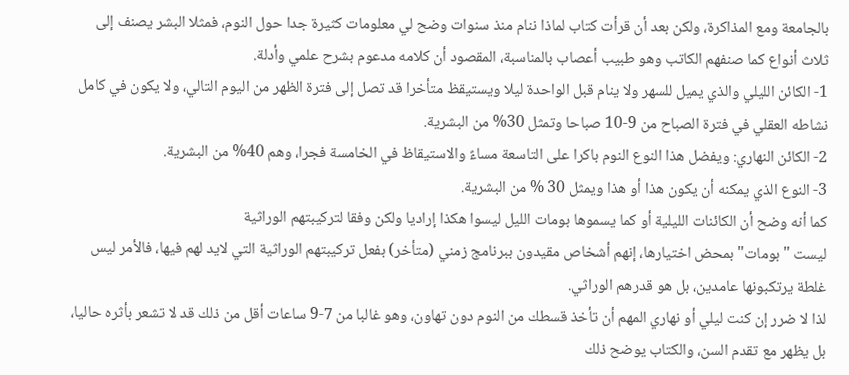بالجامعة ومع المذاكرة، ولكن بعد أن قرأت كتاب لماذا ننام منذ سنوات وضح لي معلومات كثيرة جدا حول النوم، فمثلا البشر يصنف إلى ثلاث أنواع كما صنفهم الكاتب وهو طبيب أعصاب بالمناسبة، المقصود أن كلامه مدعوم بشرح علمي وأدلة.
1- الكائن الليلي والذي يميل للسهر ولا ينام قبل الواحدة ليلا ويستيقظ متأخرا قد تصل إلى فترة الظهر من اليوم التالي، ولا يكون في كامل نشاطه العقلي في فترة الصباح من 9-10 صباحا وتمثل 30% من البشرية.
2- الكائن النهاري: ويفضل هذا النوع النوم باكرا على التاسعة مساءً والاستيقاظ في الخامسة فجرا، وهم 40% من البشرية.
3- النوع الذي يمكنه أن يكون هذا أو هذا ويمثل 30 % من البشرية.
كما أنه وضح أن الكائنات الليلية أو كما يسموها بومات الليل ليسوا هكذا إراديا ولكن وفقا لتركيبتهم الوراثية
ليست "بومات" بمحض اختيارها، إنهم أشخاص مقيدون ببرنامج زمني (متأخر) بفعل تركيبتهم الوراثية التي لايد لهم فيها، فالأمر ليس غلطة يرتكبونها عامدين، بل هو قدرهم الوراثي.
لذا لا ضرر إن كنت ليلي أو نهاري المهم أن تأخذ قسطك من النوم دون تهاون، وهو غالبا من 7-9 ساعات أقل من ذلك قد لا تشعر بأثره حاليا، بل يظهر مع تقدم السن، والكتاب يوضح ذلك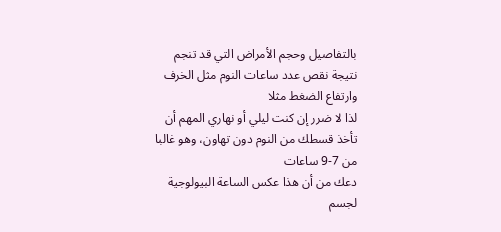بالتفاصيل وحجم الأمراض التي قد تنجم نتيجة نقص عدد ساعات النوم مثل الخرف وارتفاع الضغط مثلا
لذا لا ضرر إن كنت ليلي أو نهاري المهم أن تأخذ قسطك من النوم دون تهاون، وهو غالبا من 7-9 ساعات
دعك من أن هذا عكس الساعة البيولوجية لجسم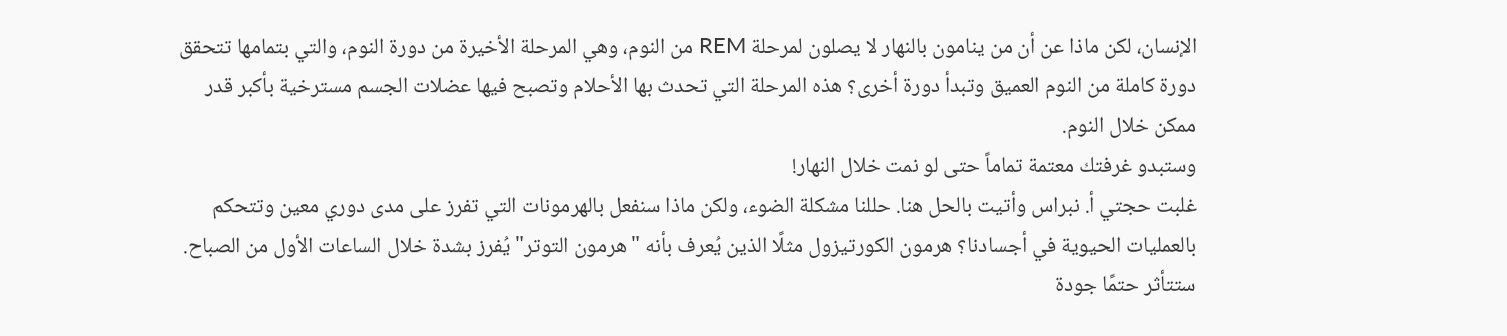الإنسان، لكن ماذا عن أن من ينامون بالنهار لا يصلون لمرحلة REM من النوم، وهي المرحلة الأخيرة من دورة النوم، والتي بتمامها تتحقق دورة كاملة من النوم العميق وتبدأ دورة أخرى؟ هذه المرحلة التي تحدث بها الأحلام وتصبح فيها عضلات الجسم مسترخية بأكبر قدر ممكن خلال النوم.
وستبدو غرفتك معتمة تماماً حتى لو نمت خلال النهار!
غلبت حجتي أ. نبراس وأتيت بالحل هنا. حللنا مشكلة الضوء، ولكن ماذا سنفعل بالهرمونات التي تفرز على مدى دوري معين وتتحكم بالعمليات الحيوية في أجسادنا؟ هرمون الكورتيزول مثلًا الذين يُعرف بأنه "هرمون التوتر" يُفرز بشدة خلال الساعات الأول من الصباح. ستتأثر حتمًا جودة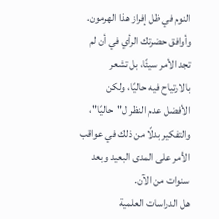النوم في ظل إفراز هذا الهرمون.
وأوافق حضرتك الرأي في أن لم تجد الأمر سيئًا، بل تشعر بالارتياح فيه حاليًا، ولكن الأفضل عدم النظر ل"حاليًا"، والتفكير بدلًا من ذلك في عواقب الأمر على المدى البعيد وبعد سنوات من الآن.
هل الدراسات العلمية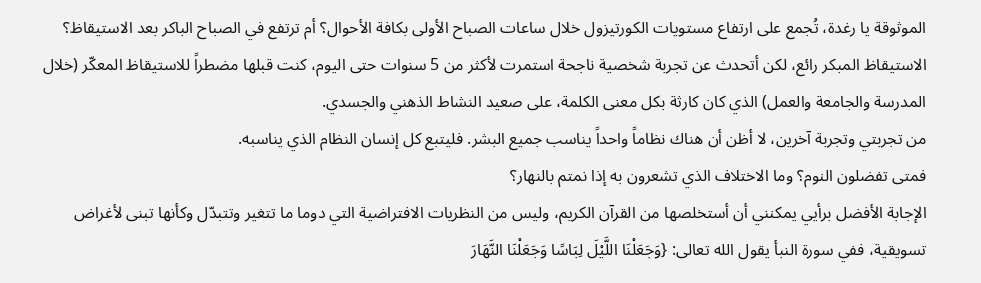الموثوقة يا رغدة، تُجمع على ارتفاع مستويات الكورتيزول خلال ساعات الصباح الأولى بكافة الأحوال؟ أم ترتفع في الصباح الباكر بعد الاستيقاظ؟
الاستيقاظ المبكر رائع، لكن أتحدث عن تجربة شخصية ناجحة استمرت لأكثر من 5 سنوات حتى اليوم، كنت قبلها مضطراً للاستيقاظ المعكّر (خلال المدرسة والجامعة والعمل) الذي كان كارثة بكل معنى الكلمة، على صعيد النشاط الذهني والجسدي.
من تجربتي وتجربة آخرين، لا أظن أن هناك نظاماً واحداً يناسب جميع البشر. فليتبع كل إنسان النظام الذي يناسبه.
فمتى تفضلون النوم؟ وما الاختلاف الذي تشعرون به إذا نمتم بالنهار؟
الإجابة الأفضل برأيي يمكنني أن أستخلصها من القرآن الكريم، وليس من النظريات الافتراضية التي دوما ما تتغير وتتبدّل وكأنها تبنى لأغراض تسويقية، ففي سورة النبأ يقول الله تعالى: {وَجَعَلْنَا اللَّيْلَ لِبَاسًا وَجَعَلْنَا النَّهَارَ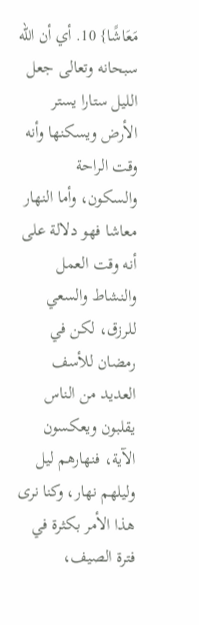مَعَاشًا} 10. أي أن الله سبحانه وتعالى جعل الليل ستارا يستر الأرض ويسكنها وأنه وقت الراحة والسكون، وأما النهار معاشا فهو دلالة على أنه وقت العمل والنشاط والسعي للرزق، لكن في رمضان للأسف العديد من الناس يقلبون ويعكسون الآية، فنهارهم ليل وليلهم نهار، وكنا نرى هذا الأمر بكثرة في فترة الصيف،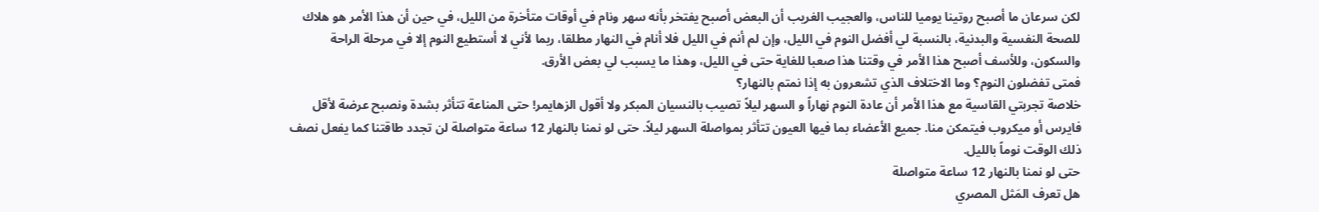لكن سرعان ما أصبح روتينا يوميا للناس، والعجيب الغريب أن البعض أصبح يفتخر بأنه سهر ونام في أوقات متأخرة من الليل، في حين أن هذا الأمر هو هلاك للصحة النفسية والبدنية، بالنسبة لي أفضل النوم في الليل، وإن لم أنم في الليل فلا أنام في النهار مطلقا، ربما لأني لا أستطيع النوم إلا في مرحلة الراحة والسكون، وللأسف أصبح هذا الأمر في وقتنا هذا صعبا للغاية حتى في الليل، وهذا ما يسبب لي بعض الأرق.
فمتى تفضلون النوم؟ وما الاختلاف الذي تشعرون به إذا نمتم بالنهار؟
خلاصة تجربتي القاسية مع هذا الأمر أن عادة النوم نهاراً و السهر ليلاً تصيب بالنسيان المبكر ولا أقول الزهايمر! حتى المناعة تتأثر بشدة ونصبح عرضة لأقل فايرس أو ميكروب فيتمكن منا. جميع الأعضاء بما فيها العيون تتأثر بمواصلة السهر ليلاً. حتى لو نمنا بالنهار 12 ساعة متواصلة لن تجدد طاقتنا كما يفعل نصف ذلك الوقت نوماً بالليل.
حتى لو نمنا بالنهار 12 ساعة متواصلة
هل تعرف المَثل المصري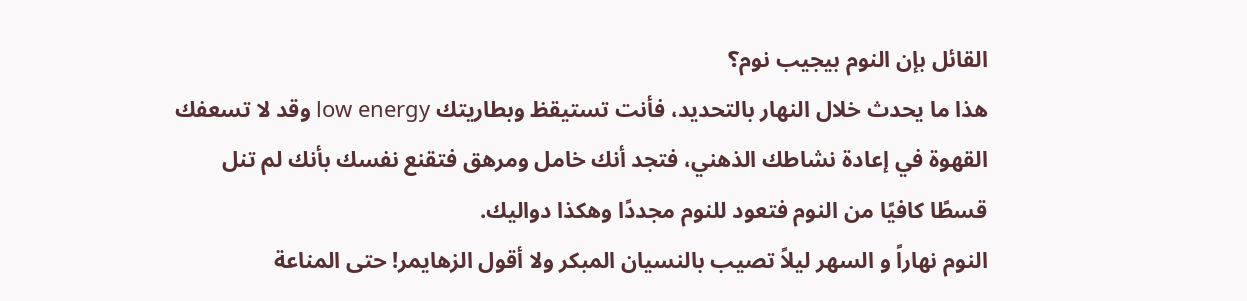القائل بإن النوم بيجيب نوم؟
هذا ما يحدث خلال النهار بالتحديد، فأنت تستيقظ وبطاريتك low energy وقد لا تسعفك القهوة في إعادة نشاطك الذهني، فتجد أنك خامل ومرهق فتقنع نفسك بأنك لم تنل قسطًا كافيًا من النوم فتعود للنوم مجددًا وهكذا دواليك.
النوم نهاراً و السهر ليلاً تصيب بالنسيان المبكر ولا أقول الزهايمر! حتى المناعة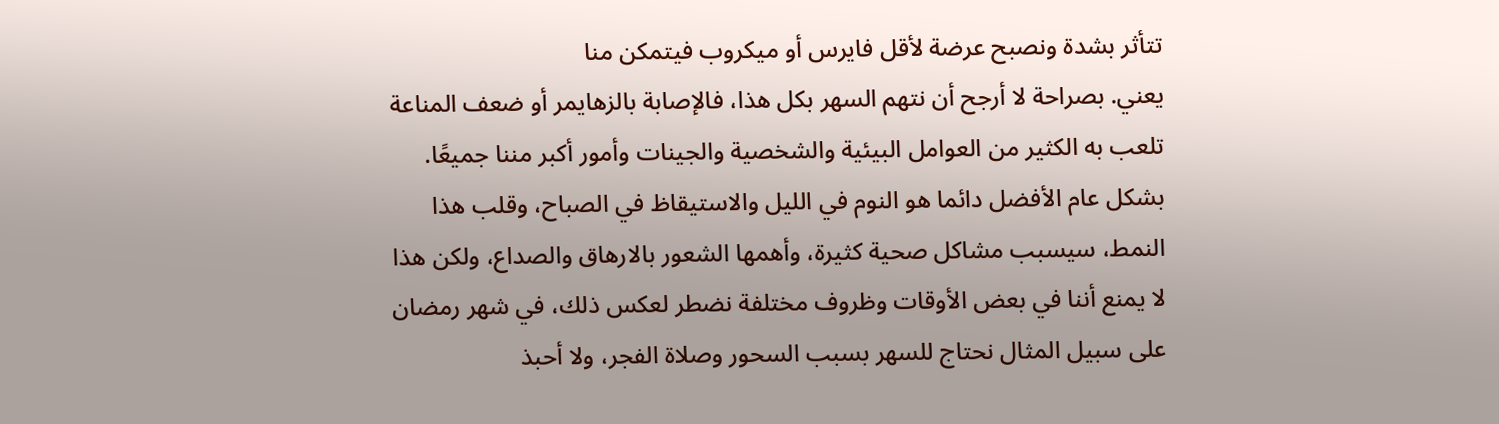تتأثر بشدة ونصبح عرضة لأقل فايرس أو ميكروب فيتمكن منا
يعني. بصراحة لا أرجح أن نتهم السهر بكل هذا، فالإصابة بالزهايمر أو ضعف المناعة تلعب به الكثير من العوامل البيئية والشخصية والجينات وأمور أكبر مننا جميعًا.
بشكل عام الأفضل دائما هو النوم في الليل والاستيقاظ في الصباح، وقلب هذا النمط، سيسبب مشاكل صحية كثيرة، وأهمها الشعور بالارهاق والصداع، ولكن هذا لا يمنع أننا في بعض الأوقات وظروف مختلفة نضطر لعكس ذلك، في شهر رمضان على سبيل المثال نحتاج للسهر بسبب السحور وصلاة الفجر، ولا أحبذ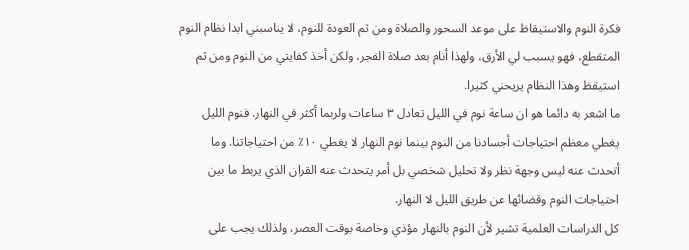فكرة النوم والاستيقاظ على موعد السحور والصلاة ومن ثم العودة للنوم، لا يناسبني ابدا نظام النوم المتقطع، فهو يسبب لي الأرق، ولهذا أنام بعد صلاة الفجر، ولكن أخذ كفايتي من النوم ومن ثم استيقظ وهذا النظام يريحني كثيرا.
ما اشعر به دائما هو ان ساعة نوم في الليل تعادل ٣ ساعات ولربما أكثر في النهار. فنوم الليل يغطي معظم احتياجات أجسادنا من النوم بينما نوم النهار لا يغطي ١٠٪ من احتياجاتنا. وما أتحدث عنه ليس وجهة نظر ولا تحليل شخصي بل أمر يتحدث عنه القران الذي يربط ما بين احتياجات النوم وقضائها عن طريق الليل لا النهار.
كل الدراسات العلمية تشير لأن النوم بالنهار مؤذي وخاصة بوقت العصر، ولذلك يجب على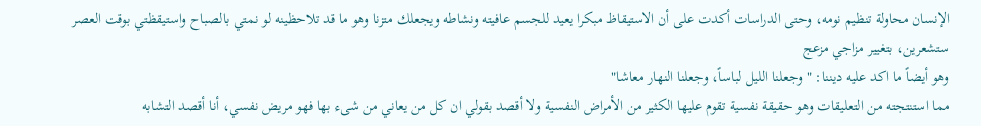الإنسان محاولة تنظيم نومه، وحتى الدراسات أكدت على أن الاستيقاظ مبكرا يعيد للجسم عافيته ونشاطه ويجعلك متزنا وهو ما قد تلاحظينه لو نمتي بالصباح واستيقظتي بوقت العصر ستشعرين، بتغيير مزاجي مزعج
وهو أيضاً ما اكد عليه ديننا: " وجعلنا الليل لباساً، وجعلنا النهار معاشا"
مما استنتجته من التعليقات وهو حقيقة نفسية تقوم عليها الكثير من الأمراض النفسية ولا أقصد بقولي ان كل من يعاني من شىء بها فهو مريض نفسي، أنا أقصد التشابه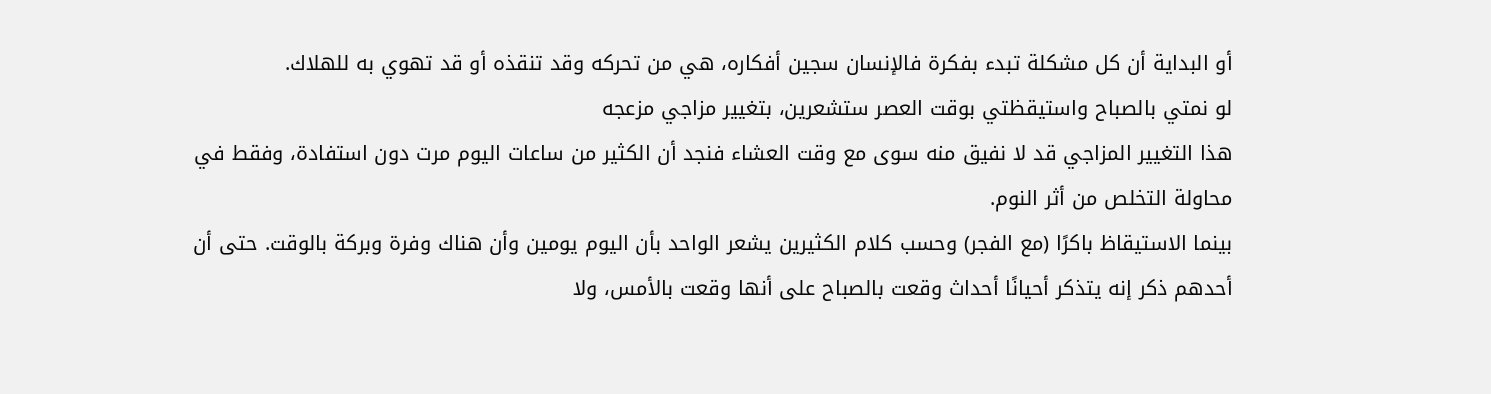أو البداية أن كل مشكلة تبدء بفكرة فالإنسان سجين أفكاره، هي من تحركه وقد تنقذه أو قد تهوي به للهلاك.
لو نمتي بالصباح واستيقظتي بوقت العصر ستشعرين، بتغيير مزاجي مزعجه
هذا التغيير المزاجي قد لا نفيق منه سوى مع وقت العشاء فنجد أن الكثير من ساعات اليوم مرت دون استفادة، وفقط في محاولة التخلص من أثر النوم.
بينما الاستيقاظ باكرًا (مع الفجر) وحسب كلام الكثيرين يشعر الواحد بأن اليوم يومين وأن هناك وفرة وبركة بالوقت. حتى أن أحدهم ذكر إنه يتذكر أحيانًا أحداث وقعت بالصباح على أنها وقعت بالأمس، ولا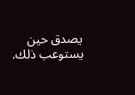يصدق حين يستوعب ذلك.